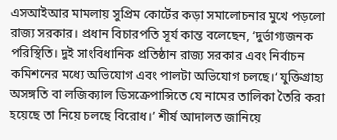এসআইআর মামলায় সুপ্রিম কোর্টের কড়া সমালোচনার মুখে পড়লো রাজ্য সরকার। প্রধান বিচারপতি সূর্য কান্ত বলেছেন, ‘দুর্ভাগ্যজনক পরিস্থিতি। দুই সাংবিধানিক প্রতিষ্ঠান রাজ্য সরকার এবং নির্বাচন কমিশনের মধ্যে অভিযোগ এবং পালটা অভিযোগ চলছে।‘ যুক্তিগ্রাহ্য অসঙ্গতি বা লজিক্যাল ডিসক্রেপান্সিতে যে নামের তালিকা তৈরি করা হয়েছে তা নিয়ে চলছে বিরোধ।’ শীর্ষ আদালত জানিয়ে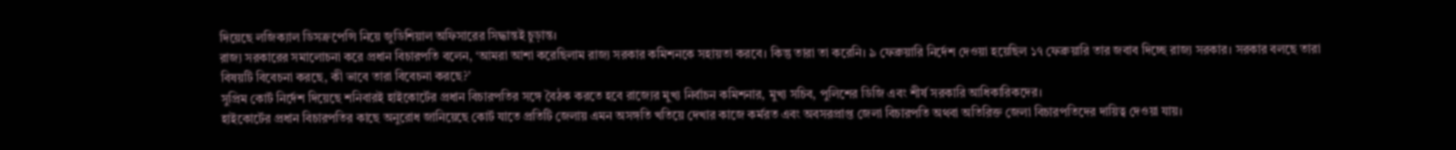দিয়েছে লজিক্যাল ডিসক্রপেন্সি নিয়ে জুডিশিয়াল অফিসারের সিদ্ধান্তই চুড়ান্ত।
রাজ্য সরকারের সমালোচনা করে প্রধান বিচারপতি বলেন, ‘আমরা আশা করেছিলাম রাজ্য সরকার কমিশনকে সহায়তা করবে। কিন্তু তারা তা করেনি। ৯ ফেব্রুয়ারি নির্দেশ দেওয়া হয়েছিল ১৭ ফেব্রুয়ারি তার জবাব দিচ্ছে রাজ্য সরকার। সরকার বলছে তারা বিষয়টি বিবেচনা করছে, কী ভাবে তারা বিবেচনা করছে?’
সুপ্রিম কোর্ট নির্দেশ দিয়েছে শনিবারই হাইকোর্টের প্রধান বিচারপতির সঙ্গে বৈঠক করতে হবে রাজ্যের মুখ্য নির্বাচন কমিশনার, মুখ্য সচিব, পুলিশের ডিজি এবং শীর্ষ সরকারি আধিকারিকদের।
হাইকোর্টের প্রধান বিচারপতির কাছে অনুরোধ জানিয়েছে কোর্ট যাতে প্রতিটি জেলায় এমন অসঙ্গতি খতিয়ে দেখার কাজে কর্মরত এবং অবসরপ্রাপ্ত জেলা বিচারপতি অথবা অতিরিক্ত জেলা বিচারপতিদের দায়িত্ব দেওয়া যায়।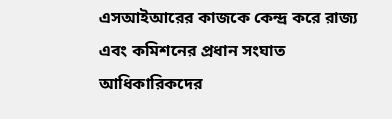এসআইআরের কাজকে কেন্দ্র করে রাজ্য এবং কমিশনের প্রধান সংঘাত আধিকারিকদের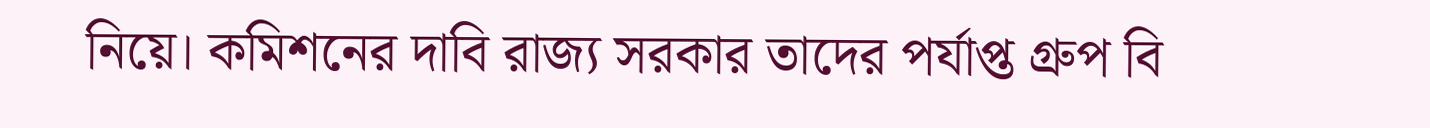নিয়ে। কমিশনের দাবি রাজ্য সরকার তাদের পর্যাপ্ত গ্রুপ বি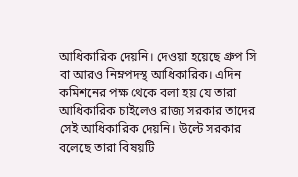আধিকারিক দেয়নি। দেওয়া হয়েছে গ্রুপ সি বা আরও নিম্নপদস্থ আধিকারিক। এদিন কমিশনের পক্ষ থেকে বলা হয় যে তারা আধিকারিক চাইলেও রাজ্য সরকার তাদের সেই আধিকারিক দেয়নি। উল্টে সরকার বলেছে তারা বিষয়টি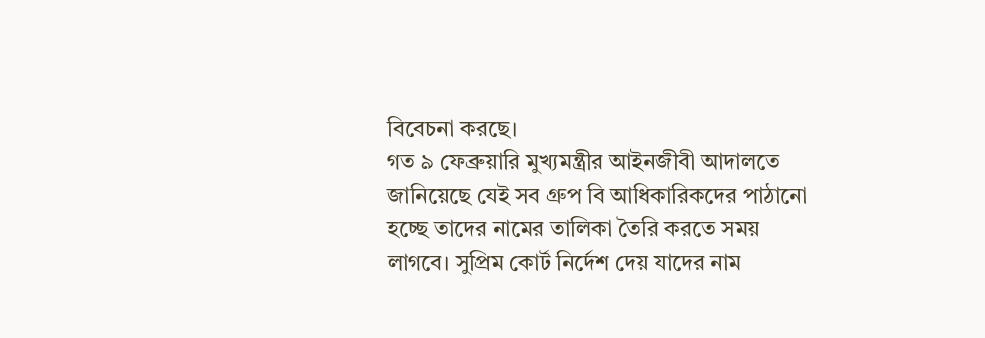বিবেচনা করছে।
গত ৯ ফেব্রুয়ারি মুখ্যমন্ত্রীর আইনজীবী আদালতে জানিয়েছে যেই সব গ্রুপ বি আধিকারিকদের পাঠানো হচ্ছে তাদের নামের তালিকা তৈরি করতে সময় লাগবে। সুপ্রিম কোর্ট নির্দেশ দেয় যাদের নাম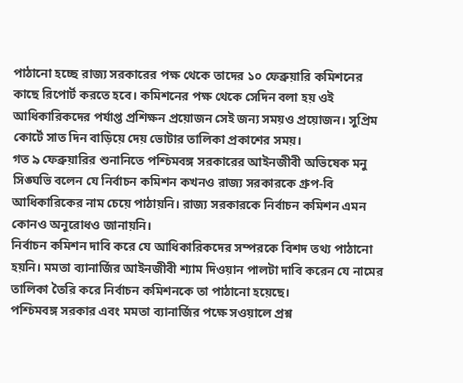পাঠানো হচ্ছে রাজ্য সরকারের পক্ষ থেকে তাদের ১০ ফেব্রুয়ারি কমিশনের কাছে রিপোর্ট করতে হবে। কমিশনের পক্ষ থেকে সেদিন বলা হয় ওই আধিকারিকদের পর্যাপ্ত প্রশিক্ষন প্রয়োজন সেই জন্য সময়ও প্রয়োজন। সুপ্রিম কোর্টে সাত দিন বাড়িয়ে দেয় ভোটার তালিকা প্রকাশের সময়।
গত ৯ ফেব্রুয়ারির শুনানিতে পশ্চিমবঙ্গ সরকারের আইনজীবী অভিষেক মনু সিঙ্ঘভি বলেন যে নির্বাচন কমিশন কখনও রাজ্য সরকারকে গ্রুপ-বি আধিকারিকের নাম চেয়ে পাঠায়নি। রাজ্য সরকারকে নির্বাচন কমিশন এমন কোনও অনুরোধও জানায়নি।
নির্বাচন কমিশন দাবি করে যে আধিকারিকদের সম্পরকে বিশদ তথ্য পাঠানো হয়নি। মমতা ব্যানার্জির আইনজীবী শ্যাম দিওয়ান পালটা দাবি করেন যে নামের তালিকা তৈরি করে নির্বাচন কমিশনকে তা পাঠানো হয়েছে।
পশ্চিমবঙ্গ সরকার এবং মমতা ব্যানার্জির পক্ষে সওয়ালে প্রশ্ন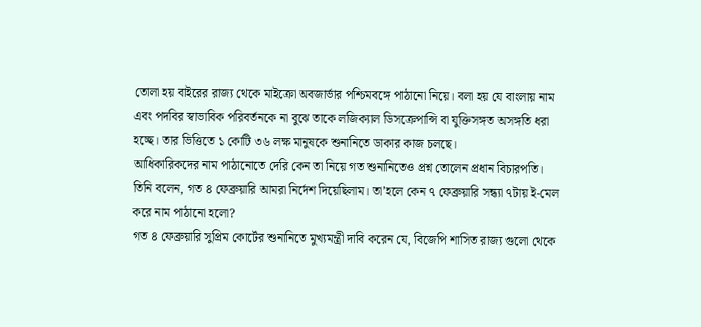তোলা হয় বাইরের রাজ্য থেকে মাইক্রো অবজার্ভার পশ্চিমবঙ্গে পাঠানো নিয়ে। বলা হয় যে বাংলায় নাম এবং পদবির স্বাভাবিক পরিবর্তনকে না বুঝে তাকে লজিক্যাল ডিসক্রেপান্সি বা যুক্তিসঙ্গত অসঙ্গতি ধরা হচ্ছে। তার ভিত্তিতে ১ কোটি ৩৬ লক্ষ মানুষকে শুনানিতে ডাকার কাজ চলছে।
আধিকারিকদের নাম পাঠানোতে দেরি কেন তা নিয়ে গত শুনানিতেও প্রশ্ন তোলেন প্রধান বিচারপতি। তিনি বলেন, গত ৪ ফেব্রুয়ারি আমরা নির্দেশ দিয়েছিলাম। তা’হলে কেন ৭ ফেব্রুয়ারি সন্ধ্যা ৭টায় ই-মেল করে নাম পাঠানো হলো?
গত ৪ ফেব্রুয়ারি সুপ্রিম কোর্টের শুনানিতে মুখ্যমন্ত্রী দাবি করেন যে, বিজেপি শাসিত রাজ্য গুলো থেকে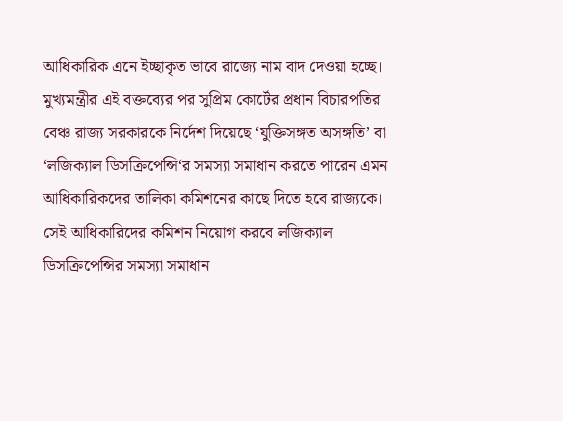আধিকারিক এনে ইচ্ছাকৃত ভাবে রাজ্যে নাম বাদ দেওয়া হচ্ছে। মুখ্যমন্ত্রীর এই বক্তব্যের পর সুপ্রিম কোর্টের প্রধান বিচারপতির বেঞ্চ রাজ্য সরকারকে নির্দেশ দিয়েছে ‘যুক্তিসঙ্গত অসঙ্গতি’ বা ‘লজিক্যাল ডিসক্রিপেন্সি‘র সমস্যা সমাধান করতে পারেন এমন আধিকারিকদের তালিকা কমিশনের কাছে দিতে হবে রাজ্যকে। সেই আধিকারিদের কমিশন নিয়োগ করবে লজিক্যাল ডিসক্রিপেন্সির সমস্যা সমাধান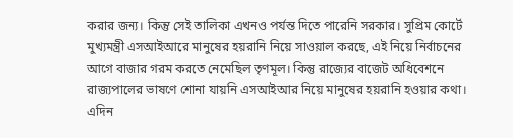করার জন্য। কিন্তু সেই তালিকা এখনও পর্যন্ত দিতে পারেনি সরকার। সুপ্রিম কোর্টে মুখ্যমন্ত্রী এসআইআরে মানুষের হয়রানি নিয়ে সাওয়াল করছে, এই নিয়ে নির্বাচনের আগে বাজার গরম করতে নেমেছিল তৃণমূল। কিন্তু রাজ্যের বাজেট অধিবেশনে রাজ্যপালের ভাষণে শোনা যায়নি এসআইআর নিয়ে মানুষের হয়রানি হওয়ার কথা। এদিন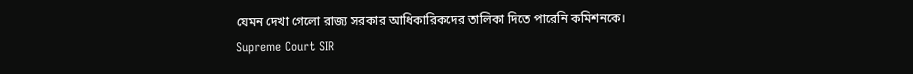যেমন দেখা গেলো রাজ্য সরকার আধিকারিকদের তালিকা দিতে পারেনি কমিশনকে।
Supreme Court SIR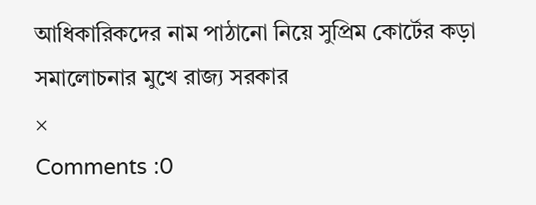আধিকারিকদের নাম পাঠানো নিয়ে সুপ্রিম কোর্টের কড়া সমালোচনার মুখে রাজ্য সরকার
×
Comments :0